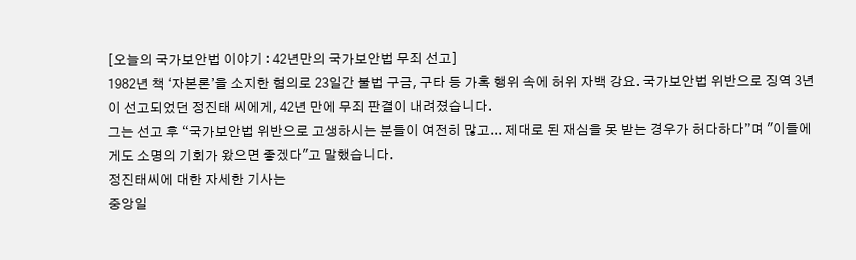[오늘의 국가보안법 이야기 : 42년만의 국가보안법 무죄 선고]
1982년 책 ‘자본론’을 소지한 혐의로 23일간 불법 구금, 구타 등 가혹 행위 속에 허위 자백 강요. 국가보안법 위반으로 징역 3년이 선고되었던 정진태 씨에게, 42년 만에 무죄 판결이 내려졌습니다.
그는 선고 후 “국가보안법 위반으로 고생하시는 분들이 여전히 많고... 제대로 된 재심을 못 받는 경우가 허다하다”며 "이들에게도 소명의 기회가 왔으면 좋겠다"고 말했습니다.
정진태씨에 대한 자세한 기사는
중앙일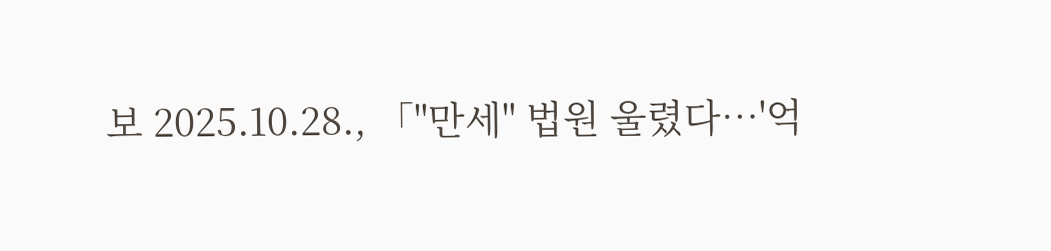보 2025.10.28., 「"만세" 법원 울렸다…'억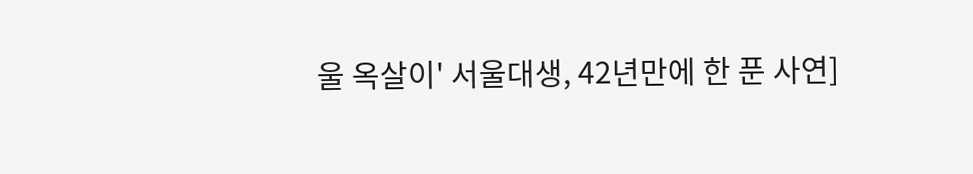울 옥살이' 서울대생, 42년만에 한 푼 사연]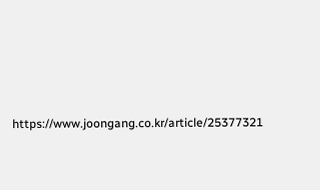https://www.joongang.co.kr/article/25377321